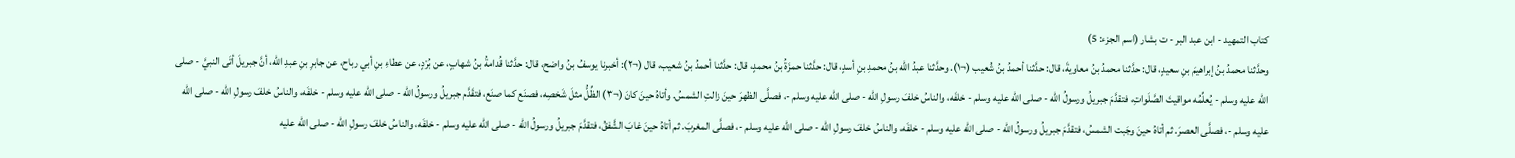كتاب التمهيد - ابن عبد البر - ت بشار (اسم الجزء: 5)
وحدَّثنا محمدُ بنُ إبراهيمَ بنِ سعيدٍ، قال: حدَّثنا محمدُ بنُ معاويةَ، قال: حدَّثنا أحمدُ بنُ شُعيب (¬١). وحدَّثنا عبدُ الله بنُ محمدِ بنِ أسدٍ، قال: حدَّثنا حمزَةُ بنُ محمدٍ، قال: حدَّثنا أحمدُ بنُ شعيب، قال (¬٢): أخبرنا يوسفُ بنُ واضح، قال: حدَّثنا قُدامةُ بنُ شهابٍ، عن بُرْدٍ، عن عطاءِ بنِ أبي رباح، عن جابرِ بنِ عبدِ الله، أنَّ جبريلَ أتَى النبيَّ - صلى الله عليه وسلم - يُعلِّمُه مواقيتَ الصَّلَواتِ، فتقدَّمَ جبريلُ ورسولُ الله - صلى الله عليه وسلم - خلفَه، والناسُ خلفَ رسولِ الله - صلى الله عليه وسلم -، فصلَّى الظهرَ حينَ زالتِ الشمسُ. وأتاهُ حينَ كانَ (¬٣) الظِّلُّ مثلَ شَخصِه، فصنَع كما صنَع، فتقَدَّم جبريلُ ورسولُ الله - صلى الله عليه وسلم - خلفَه، والناسُ خلفَ رسولِ الله - صلى الله عليه وسلم -، فصلَّى العصرَ. ثم أتاهُ حينَ وجَبت الشمسُ، فتقدَّمَ جبريلُ ورسولُ الله - صلى الله عليه وسلم - خلفَه، والناسُ خلفَ رسولِ الله - صلى الله عليه وسلم -، فصلَّى المغربَ. ثم أتاهُ حينَ غابَ الشَّفقُ، فتقدَّمَ جبريلُ ورسولُ الله - صلى الله عليه وسلم - خلفَه، والناسُ خلفَ رسولِ الله - صلى الله عليه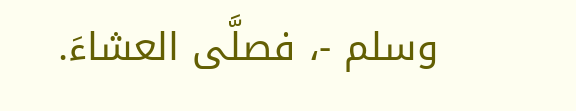وسلم -، فصلَّى العشاءَ.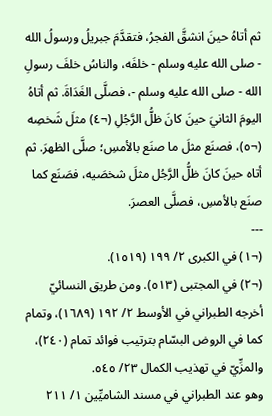ثم أتاهُ حينَ انشقَّ الفجرُ، فتقدَّمَ جبريلُ ورسولُ الله - صلى الله عليه وسلم - خلفَه، والناسُ خلفَ رسولِ الله - صلى الله عليه وسلم -، فصلَّى الغَدَاةَ. ثم أتاهُ اليومَ الثانيَ حينَ كانَ ظلُّ الرَّجُلِ (¬٤) مثلَ شَخصِه (¬٥)، فصنَع مثلَ ما صنَع بالأمسِ؛ صلَّى الظهرَ. ثم أتاه حينَ كانَ ظلُّ الرَّجُل مثلَ شخصَيه، فصَنَع كما صنَع بالأمسِ، فصلَّى العصرَ.
---
(¬١) في الكبرى ٢/ ١٩٩ (١٥١٩).
(¬٢) في المجتبى (٥١٣). ومن طريق النسائيّ أخرجه الطبراني في الأوسط ٢/ ١٩٢ (١٦٨٩)، وتمام كما في الروض البسّام بترتيب فوائد تمام (٢٤٠)، والمزِّيّ في تهذيب الكمال ٢٣/ ٥٤٥.
وهو عند الطبراني في مسند الشاميِّين ١/ ٢١١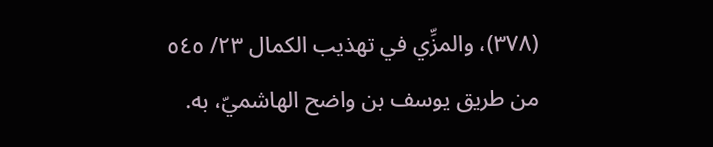(٣٧٨)، والمزِّي في تهذيب الكمال ٢٣/ ٥٤٥ من طريق يوسف بن واضح الهاشميّ، به.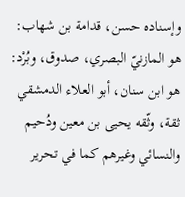وإسناده حسن، قدامة بن شهاب: هو المازنيّ البصري، صدوق، وبُرْد: هو ابن سنان، أبو العلاء الدمشقي ثقة، وثّقه يحيى بن معين ودُحيم والنسائي وغيرهم كما في تحرير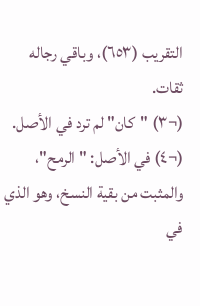التقريب (٦٥٣)، وباقي رجاله ثقات.
(¬٣) "كان" لم ترد في الأصل.
(¬٤) في الأصل: "الرمح"، والمثبت من بقية النسخ، وهو الذي في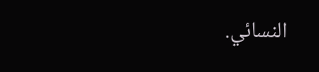النسائي.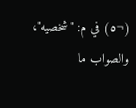(¬٥) في م: "شخصيه"، والصواب ما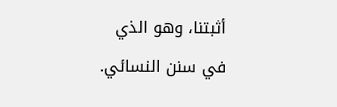أثبتنا، وهو الذي في سنن النسائي.